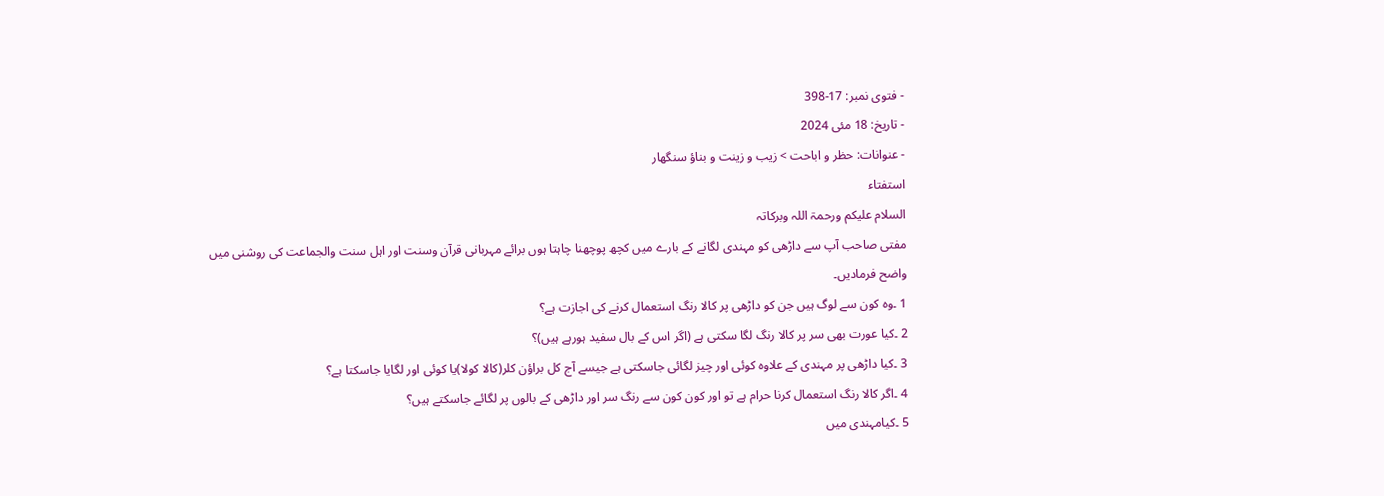- فتوی نمبر: 17-398
- تاریخ: 18 مئی 2024
- عنوانات: حظر و اباحت > زیب و زینت و بناؤ سنگھار
استفتاء
السلام علیکم ورحمۃ اللہ وبرکاتہ
مفتی صاحب آپ سے داڑھی کو مہندی لگانے کے بارے میں کچھ پوچھنا چاہتا ہوں برائے مہربانی قرآن وسنت اور اہل سنت والجماعت کی روشنی میں واضح فرمادیں۔
1 ۔وہ کون سے لوگ ہیں جن کو داڑھی پر کالا رنگ استعمال کرنے کی اجازت ہے؟
2 ۔کیا عورت بھی سر پر کالا رنگ لگا سکتی ہے (اگر اس کے بال سفید ہورہے ہیں)؟
3 ۔کیا داڑھی پر مہندی کے علاوہ کوئی اور چیز لگائی جاسکتی ہے جیسے آج کل براؤن کلر(کالا کولا)یا کوئی اور لگایا جاسکتا ہے؟
4 ۔اگر کالا رنگ استعمال کرنا حرام ہے تو اور کون کون سے رنگ سر اور داڑھی کے بالوں پر لگائے جاسکتے ہیں؟
5 ۔کیامہندی میں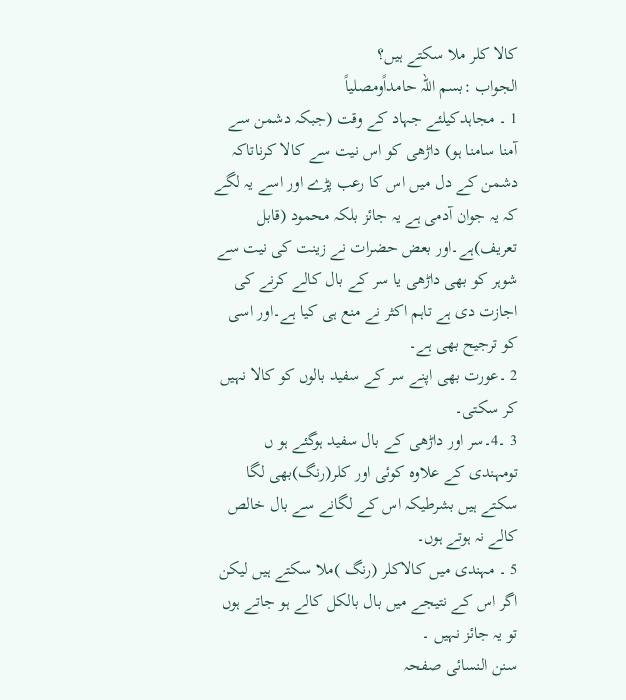کالا کلر ملا سکتے ہیں؟
الجواب :بسم اللہ حامداًومصلیاً
1 ۔ مجاہدکیلئے جہاد کے وقت (جبکہ دشمن سے آمنا سامنا ہو) داڑھی کو اس نیت سے کالا کرناتاکہ دشمن کے دل میں اس کا رعب پڑے اور اسے یہ لگے کہ یہ جوان آدمی ہے یہ جائز بلکہ محمود (قابل تعریف)ہے۔اور بعض حضرات نے زینت کی نیت سے شوہر کو بھی داڑھی یا سر کے بال کالے کرنے کی اجازت دی ہے تاہم اکثر نے منع ہی کیا ہے۔اور اسی کو ترجیح بھی ہے۔
2 ۔عورت بھی اپنے سر کے سفید بالوں کو کالا نہیں کر سکتی۔
3 ۔4۔سر اور داڑھی کے بال سفید ہوگئے ہو ں تومہندی کے علاوہ کوئی اور کلر(رنگ)بھی لگا سکتے ہیں بشرطیکہ اس کے لگانے سے بال خالص کالے نہ ہوتے ہوں۔
5 ۔ مہندی میں کالاکلر (رنگ )ملا سکتے ہیں لیکن اگر اس کے نتیجے میں بال بالکل کالے ہو جاتے ہوں تو یہ جائز نہیں ۔
سنن النسائی صفحہ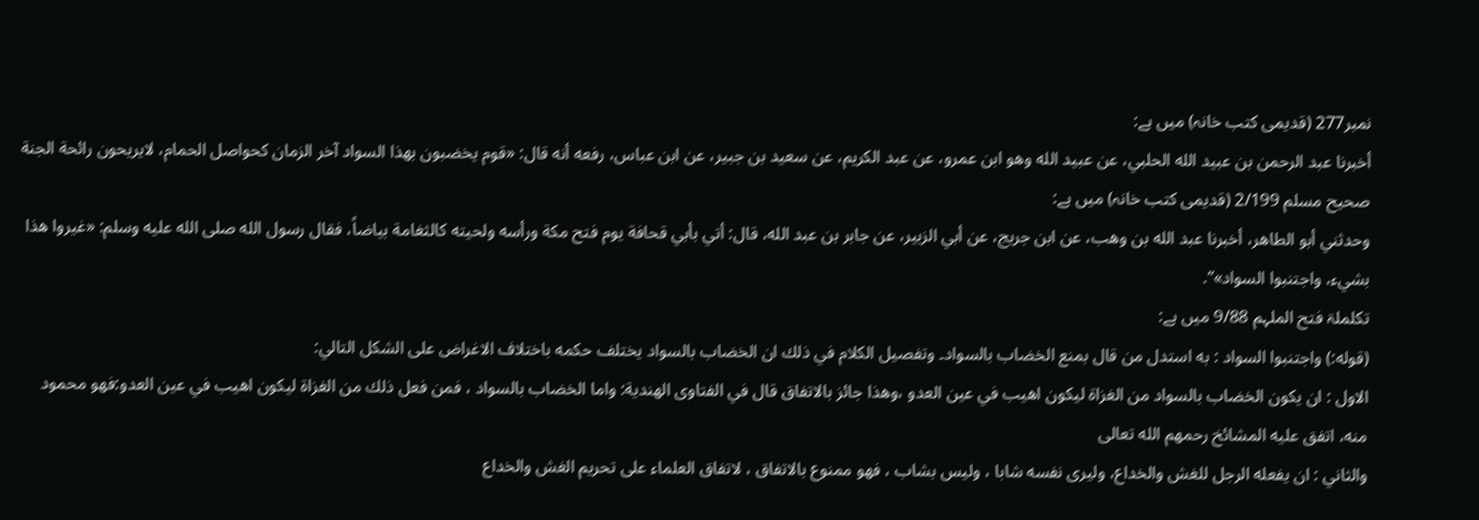نمبر277 (قدیمی کتب خانہ) میں ہے:
أخبرنا عبد الرحمن بن عبيد الله الحلبي، عن عبيد الله وهو ابن عمرو، عن عبد الكريم، عن سعيد بن جبير، عن ابن عباس، رفعه أنه قال: «قوم يخضبون بهذا السواد آخر الزمان كحواصل الحمام، لايريحون رائحة الجنة
صحیح مسلم 2/199 (قدیمی کتب خانہ) میں ہے:
وحدثني أبو الطاهر، أخبرنا عبد الله بن وهب، عن ابن جريج، عن أبي الزبير، عن جابر بن عبد الله، قال: أتي بأبي قحافة يوم فتح مكة ورأسه ولحيته كالثغامة بياضاً، فقال رسول الله صلى الله عليه وسلم: «غيروا هذا بشيء، واجتنبوا السواد»”.
تکلملۃ فتح الملہم 9/88 میں ہے:
(قوله:) واجتنبوا السواد : به استدل من قال بمنع الخضاب بالسواد۔ وتفصيل الكلام في ذلك ان الخضاب بالسواد يختلف حكمه باختلاف الاغراض على الشكل التالي:
الاول : ان يكون الخضاب بالسواد من الغزاة ليكون اهيب في عين العدو ،وهذا جائز بالاتفاق قال في الفتاوى الهندية: واما الخضاب بالسواد ، فمن فعل ذلك من الغزاة ليكون اهيب في عين العدو:فهو محمود منه، اتفق عليه المشائخ رحمهم الله تعالى
والثاني : ان يفعله الرجل للغش والخداع، وليرى نفسه شابا ، وليس بشاب ، فهو ممنوع بالاتفاق ، لاتفاق العلماء على تحريم الغش والخداع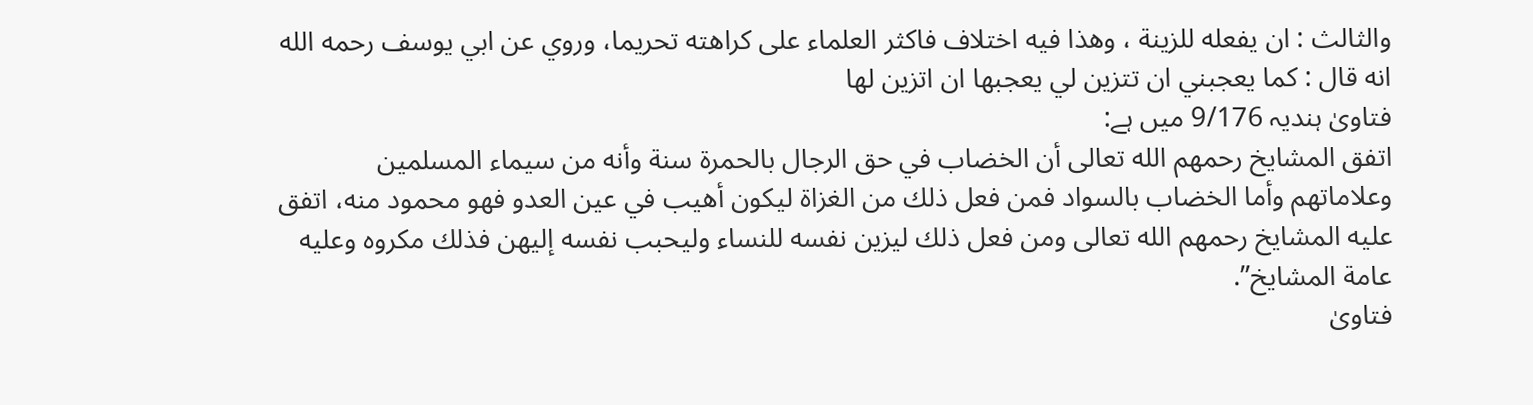والثالث : ان يفعله للزينة ، وهذا فيه اختلاف فاكثر العلماء على كراهته تحريما، وروي عن ابي يوسف رحمه الله انه قال : كما يعجبني ان تتزين لي يعجبها ان اتزين لها
فتاویٰ ہندیہ 9/176 میں ہے:
اتفق المشايخ رحمهم الله تعالى أن الخضاب في حق الرجال بالحمرة سنة وأنه من سيماء المسلمين وعلاماتهم وأما الخضاب بالسواد فمن فعل ذلك من الغزاة ليكون أهيب في عين العدو فهو محمود منه، اتفق عليه المشايخ رحمهم الله تعالى ومن فعل ذلك ليزين نفسه للنساء وليحبب نفسه إليهن فذلك مكروه وعليه عامة المشايخ”.
فتاویٰ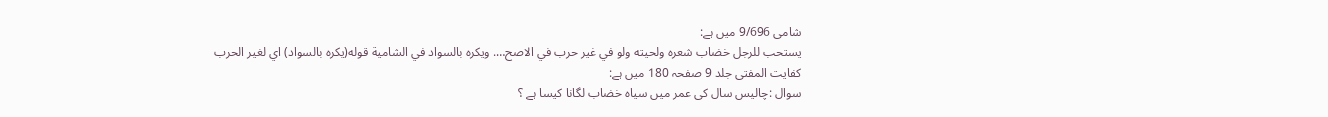شامی 9/696 میں ہے:
يستحب للرجل خضاب شعره ولحيته ولو في غير حرب في الاصح…. ويكره بالسواد في الشامية قوله(يكره بالسواد) اي لغير الحرب
کفایت المفتی جلد 9 صفحہ 180 میں ہے:
سوال :چالیس سال کی عمر میں سیاہ خضاب لگانا کیسا ہے ؟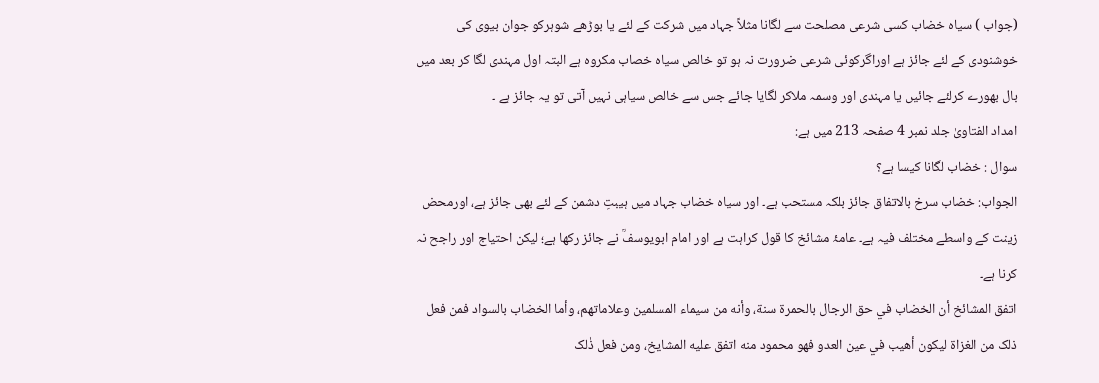(جواب ) سیاہ خضاب کسی شرعی مصلحت سے لگانا مثلاً جہاد میں شرکت کے لئے یا بوڑھے شوہرکو جوان بیوی کی خوشنودی کے لئے جائز ہے اوراگرکوئی شرعی ضرورت نہ ہو تو خالص سیاہ خصاب مکروہ ہے البتہ اول مہندی لگا کر بعد میں بال بھورے کرلئے جائیں یا مہندی اور وسمہ ملاکر لگایا جائے جس سے خالص سیاہی نہیں آتی تو یہ جائز ہے ۔
امداد الفتاویٰ جلد نمبر 4 صفحہ 213 میں ہے:
سوال : خضاب لگانا کیسا ہے؟
الجواب: خضاب سرخ بالاتفاق جائز بلکہ مستحب ہے۔ اور سیاہ خضاب جہاد میں ہیبتِ دشمن کے لئے بھی جائز ہے، اورمحض زینت کے واسطے مختلف فیہ ہے۔ عامۂ مشائخ کا قول کراہت ہے اور امام ابویوسفؒ نے جائز رکھا ہے؛ لیکن احتیاج اور راجح نہ کرنا ہے۔
اتفق المشائخ أن الخضاب في حق الرجال بالحمرۃ سنة، وأنه من سیماء المسلمین وعلاماتهم، وأما الخضاب بالسواد فمن فعل ذلک من الغزاۃ لیکون أهیب في عین العدو فهو محمود منه اتفق عليه المشایخ، ومن فعل ذٰلک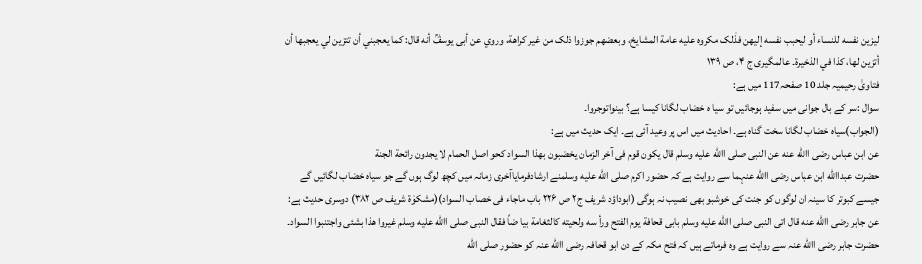لیزین نفسه للنساء أو لیحبب نفسه إليهن فذٰلک مکروہ علیه عامة المشایخ، وبعضهم جوزوا ذلک من غیر کراھة، وروي عن أبی یوسفؒ أنه قال: کما یعجبني أن تتزین لي یعجبها أن أتزین لها، کذا في الذخیرۃ۔ عالمگیری ج ۴، ص ۱۳۹
فتاویٰ رحیمیہ جلد 10 صفحہ117 میں ہے:
سوال :سر کے بال جوانی میں سفید ہوجائیں تو سیا ہ خضاب لگانا کیسا ہے؟ بینواتوجروا۔
(الجواب)سیاہ خضاب لگانا سخت گناہ ہے۔ احادیث میں اس پر وعید آئی ہے۔ ایک حدیث میں ہے:
عن ابن عباس رضی االله عنه عن النبی صلی االله علیه وسلم قال یکون قوم فی آخر الزمان یخضبون بهذا السواد کحو اصل الحمام لا یجدون رائحة الجنة
حضرت عبداالله ابن عباس رضی االله عنہما سے روایت ہے کہ حضور اکرم صلى الله عليه وسلمنے ارشادفرمایاآخری زمانہ میں کچھ لوگ ہوں گے جو سیاہ خضاب لگائیں گے جیسے کبوتر کا سینہ ان لوگوں کو جنت کی خوشبو بھی نصیب نہ ہوگی (ابوداؤد شریف ج۲ ص ۲۲۶ باب ماجاء فی خصاب السواد)(مشکوٰۃ شریف ص ۳۸۲) دوسری حدیث ہے:
عن جابر رضی االله عنه قال اتی النبی صلی االله علیه وسلم بابی قحافة یوم الفتح ورأ سه ولحیته کالثغامة بیا ضاً فقال النبی صلی االله علیه وسلم غیروا هذا بشئی واجتنبوا السواد۔
حضرت جابر رضی االله عنہ سے روایت ہے وہ فرماتے ہیں کہ فتح مکہ کے دن ابو قحافہ رضی االله عنہ کو حضور صلى الله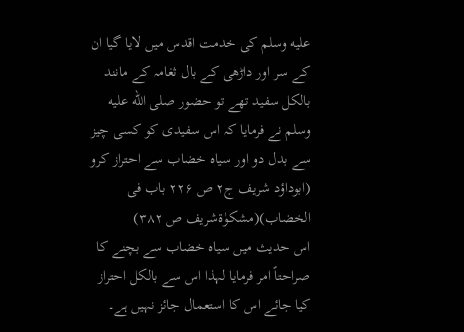عليه وسلم کی خدمت اقدس میں لایا گیا ان کے سر اور داڑھی کے بال ثغامہ کے مانند بالکل سفید تھے تو حضور صلى الله عليه وسلم نے فرمایا کہ اس سفیدی کو کسی چیز سے بدل دو اور سیاہ خضاب سے احتراز کرو (ابوداؤد شریف ج۲ ص ۲۲۶ باب فی الخضاب)(مشکوٰۃشریف ص ۳۸۲)
اس حدیث میں سیاہ خضاب سے بچنے کا صراحتاً امر فرمایا لہذا اس سے بالکل احتراز کیا جائے اس کا استعمال جائز نہیں ہے۔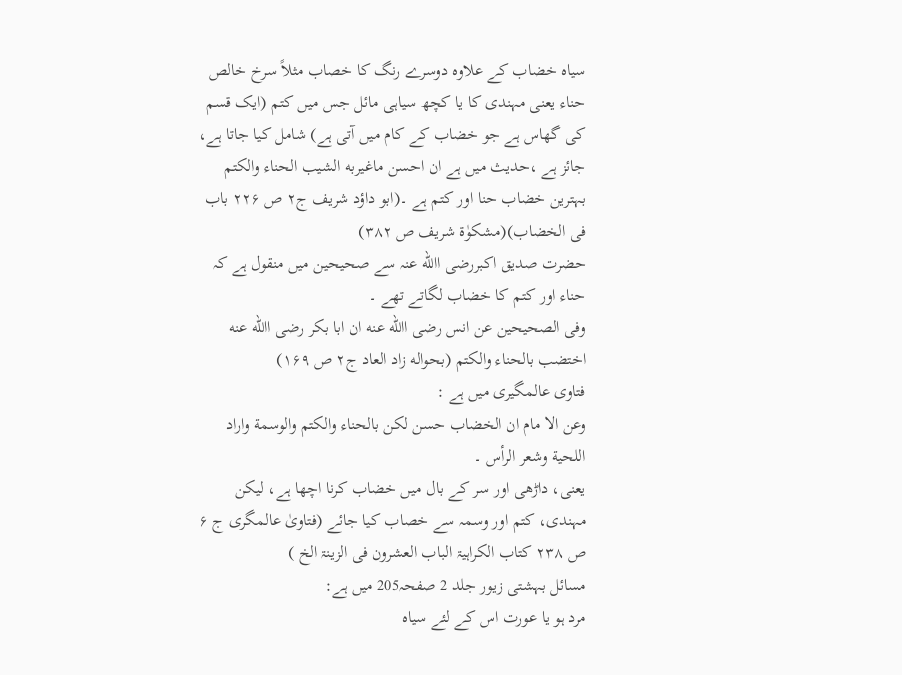سیاہ خضاب کے علاوہ دوسرے رنگ کا خصاب مثلاً سرخ خالص حناء یعنی مہندی کا یا کچھ سیاہی مائل جس میں کتم (ایک قسم کی گھاس ہے جو خضاب کے کام میں آتی ہے) شامل کیا جاتا ہے، جائز ہے ،حدیث میں ہے ان احسن ماغیربه الشیب الحناء والکتم بہترین خضاب حنا اور کتم ہے ۔(ابو داؤد شریف ج۲ ص ۲۲۶ باب فی الخضاب)(مشکوٰۃ شریف ص ۳۸۲)
حضرت صدیق اکبررضی االله عنہ سے صحیحین میں منقول ہے کہ حناء اور کتم کا خضاب لگاتے تھے ۔
وفی الصحیحین عن انس رضی االله عنه ان ابا بکر رضی االله عنه اختضب بالحناء والکتم (بحواله زاد العاد ج۲ ص ۱۶۹)
فتاوی عالمگیری میں ہے :
وعن الا مام ان الخضاب حسن لکن بالحناء والکتم والوسمة واراد اللحیة وشعر الرأس ۔
یعنی، داڑھی اور سر کے بال میں خضاب کرنا اچھا ہے، لیکن مہندی، کتم اور وسمہ سے خصاب کیا جائے (فتاویٰ عالمگری ج ۶ ص ۲۳۸ کتاب الکراہیۃ الباب العشرون فی الزینۃ الخ )
مسائل بہشتی زیور جلد 2 صفحہ205 میں ہے:
مرد ہو یا عورت اس کے لئے سیاہ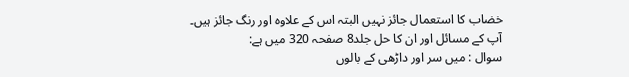خضاب کا استعمال جائز نہیں البتہ اس کے علاوہ اور رنگ جائز ہیں۔
آپ کے مسائل اور ان کا حل جلد8 صفحہ 320 میں ہے:
سوال : میں سر اور داڑھی کے بالوں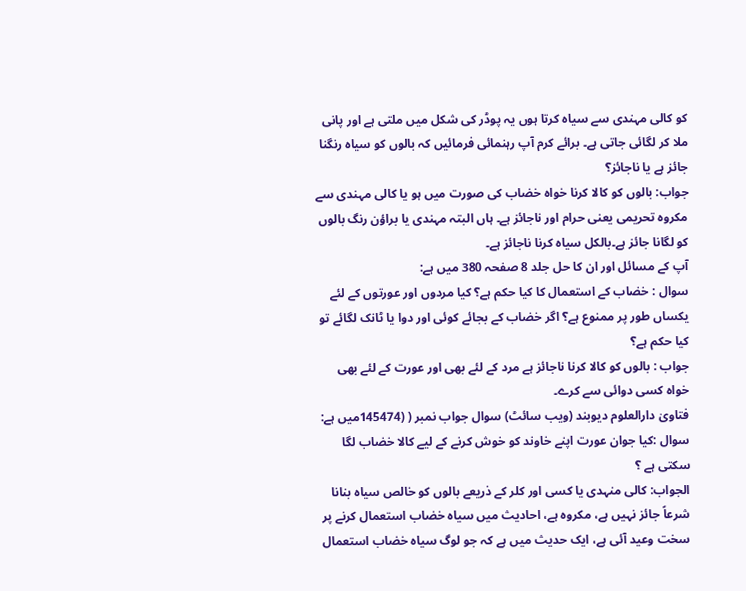کو کالی مہندی سے سیاہ کرتا ہوں یہ پوڈر کی شکل میں ملتی ہے اور پانی ملا کر لگائی جاتی ہے۔ برائے کرم آپ رہنمائی فرمائیں کہ بالوں کو سیاہ رنگنا جائز ہے یا ناجائز؟
جواب: بالوں کو کالا کرنا خواہ خضاب کی صورت میں ہو یا کالی مہندی سے مکروہ تحریمی یعنی حرام اور ناجائز ہے۔ ہاں البتہ مہندی یا براؤن رنگ بالوں کو لگانا جائز ہے۔بالکل سیاہ کرنا ناجائز ہے۔
آپ کے مسائل اور ان کا حل جلد 8 صفحہ 380 میں ہے:
سوال : خضاب کے استعمال کا کیا حکم ہے؟ کیا مردوں اور عورتوں کے لئے یکساں طور پر ممنوع ہے؟ اگر خضاب کے بجائے کوئی اور دوا یا ٹانک لگائے تو کیا حکم ہے؟
جواب : بالوں کو کالا کرنا ناجائز ہے مرد کے لئے بھی اور عورت کے لئے بھی خواہ کسی دوائی سے کرے۔
فتاویٰ دارالعلوم دیوبند (ویب سائٹ) سوال جواب نمبر ( (145474میں ہے:
سوال :کیا جوان عورت اپنے خاوند کو خوش کرنے کے لیے کالا خضاب لگا سکتی ہے ؟
الجواب: کالی منہدی یا کسی اور کلر کے ذریعے بالوں کو خالص سیاہ بنانا شرعاً جائز نہیں ہے، مکروہ ہے، احادیث میں سیاہ خضاب استعمال کرنے پر سخت وعید آئی ہے، ایک حدیث میں ہے کہ جو لوگ سیاہ خضاب استعمال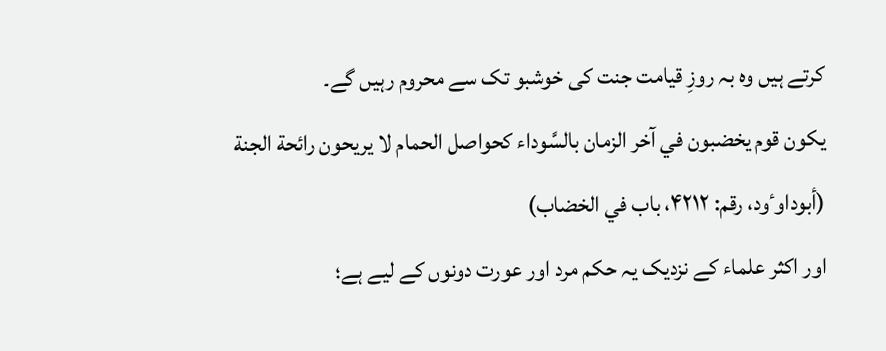کرتے ہیں وہ بہ روزِ قیامت جنت کی خوشبو تک سے محروم رہیں گے۔
یکون قوم یخضبون في آخر الزمان بالسَّوداء کحواصل الحمام لا یریحون رائحة الجنة (أبوداوٴود، رقم: ۴۲۱۲، باب في الخضاب)
اور اکثر علماء کے نزدیک یہ حکم مرد اور عورت دونوں کے لیے ہے؛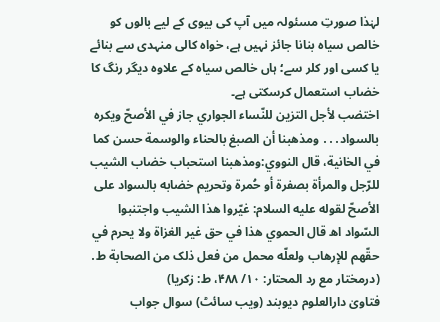لہٰذا صورتِ مسئولہ میں آپ کی بیوی کے لیے بالوں کو خالص سیاہ بنانا جائز نہیں ہے، خواہ کالی منہدی سے بنائے یا کسی اور کلر سے؛ ہاں خالص سیاہ کے علاوہ دیگر رنگ کا خضاب استعمال کرسکتی ہے۔
اختضب لأجل التزین للنّساء الجواري جاز في الأصحّ ویکرہ بالسواد․․․ ومذهبنا أن الصبغ بالحناء والوسمة حسن کما في الخانیة، قال النووي:ومذهبنا استحباب خضاب الشیب للرّجل والمرأة بصفرة أو حُمرة وتحریم خضابه بالسواد علی الأصحّ لقوله علیه السلام: غیّروا هذا الشیب واجتنبوا السّواد اھ قال الحموي هذا في حق غیر الغزاة ولا یحرم في حقّهم للإرهاب ولعلّه محمل من فعل ذلک من الصحابة ط․ (درمختار مع رد المحتار: ۱۰/ ۴۸۸، ط: زکریا)
فتاویٰ دارالعلوم دیوبند (ویب سائٹ) سوال جواب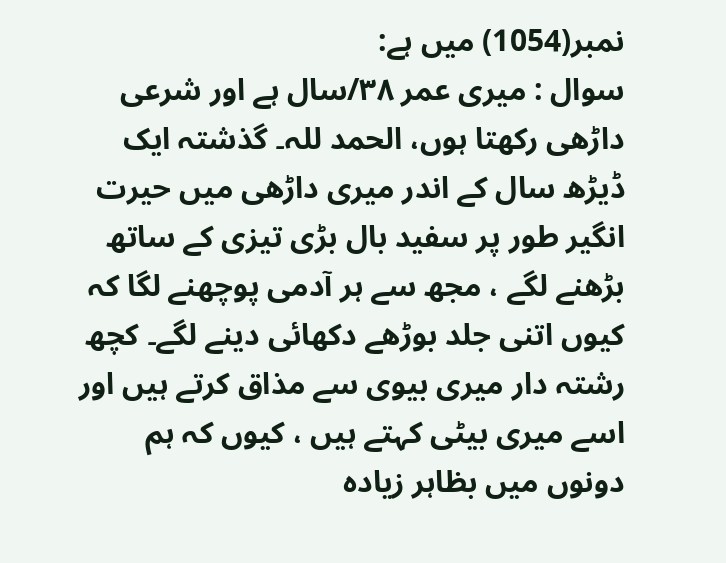نمبر(1054) میں ہے:
سوال : میری عمر ۳۸/سال ہے اور شرعی داڑھی رکھتا ہوں، الحمد للہ۔ گذشتہ ایک ڈیڑھ سال کے اندر میری داڑھی میں حیرت انگیر طور پر سفید بال بڑی تیزی کے ساتھ بڑھنے لگے ، مجھ سے ہر آدمی پوچھنے لگا کہ کیوں اتنی جلد بوڑھے دکھائی دینے لگے۔ کچھ رشتہ دار میری بیوی سے مذاق کرتے ہیں اور اسے میری بیٹی کہتے ہیں ، کیوں کہ ہم دونوں میں بظاہر زیادہ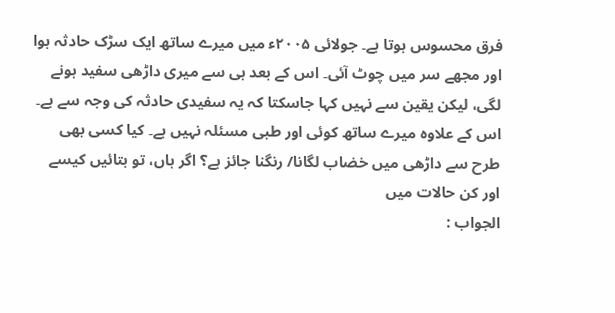فرق محسوس ہوتا ہے۔ جولائی ۲۰۰۵ء میں میرے ساتھ ایک سڑک حادثہ ہوا اور مجھے سر میں چوٹ آئی۔ اس کے بعد ہی سے میری داڑھی سفید ہونے لگی، لیکن یقین سے نہیں کہا جاسکتا کہ یہ سفیدی حادثہ کی وجہ سے ہے۔ اس کے علاوہ میرے ساتھ کوئی اور طبی مسئلہ نہیں ہے۔ کیا کسی بھی طرح سے داڑھی میں خضاب لگانا/ رنگنا جائز ہے؟ اگر ہاں، تو بتائیں کیسے اور کن حالات میں
الجواب :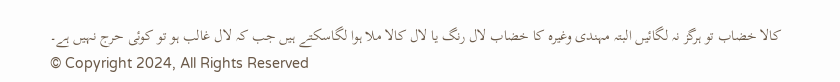کالا خضاب تو ہرگز نہ لگائیں البتہ مہندی وغیرہ کا خضاب لال رنگ یا لال کالا ملا ہوا لگاسکتے ہیں جب کہ لال غالب ہو تو کوئی حرج نہیں ہے۔
© Copyright 2024, All Rights Reserved